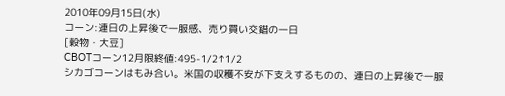2010年09月15日(水)
コーン:連日の上昇後で一服感、売り買い交錯の一日
[穀物・大豆]
CBOTコーン12月限終値:495-1/2↑1/2
シカゴコーンはもみ合い。米国の収穫不安が下支えするものの、連日の上昇後で一服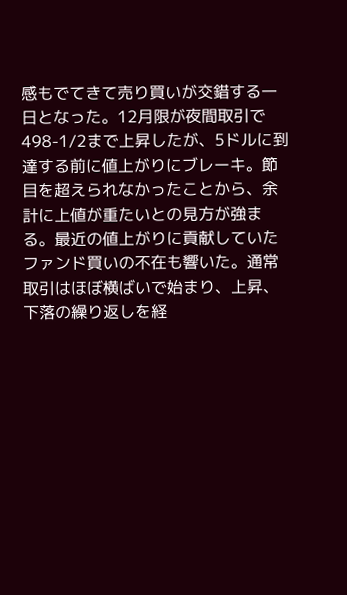感もでてきて売り買いが交錯する一日となった。12月限が夜間取引で498-1/2まで上昇したが、5ドルに到達する前に値上がりにブレーキ。節目を超えられなかったことから、余計に上値が重たいとの見方が強まる。最近の値上がりに貢献していたファンド買いの不在も響いた。通常取引はほぼ横ばいで始まり、上昇、下落の繰り返しを経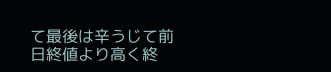て最後は辛うじて前日終値より高く終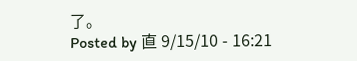了。
Posted by 直 9/15/10 - 16:21